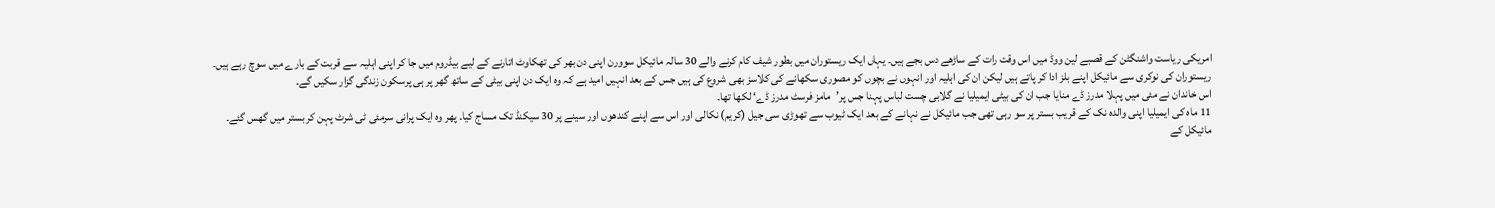امریکی ریاست واشنگٹن کے قصبے لین ووڈ میں اس وقت رات کے ساڑھے دس بجے ہیں۔ یہاں ایک ریستوران میں بطور شیف کام کرنے والے 30 سالہ مائیکل سوورن اپنی دن بھر کی تھکاوٹ اتارنے کے لیے بیڈروم میں جا کر اپنی اہلیہ سے قربت کے بارے میں سوچ رہے ہیں۔
ریستوران کی نوکری سے مائیکل اپنے بلز ادا کر پاتے ہیں لیکن ان کی اہلیہ اور انہوں نے بچوں کو مصوری سکھانے کی کلاسز بھی شروع کی ہیں جس کے بعد انہیں امید ہے کہ وہ ایک دن اپنی بیٹی کے ساتھ گھر پر ہی پرسکون زندگی گزار سکیں گے۔
اس خاندان نے مئی میں پہلا مدرز ڈے منایا جب ان کی بیٹی ایمیلیا نے گلابی چست لباس پہنا جس پر’مامز فرسٹ مدرز ڈے‘ لکھا تھا۔
11 ماہ کی ایمیلیا اپنی والدہ نک کے قریب بستر پر سو رہی تھی جب مائیکل نے نہانے کے بعد ایک ٹیوب سے تھوڑی سی جیل (کریم) نکالی اور اس سے اپنے کندھوں اور سینے پر 30 سیکنڈ تک مساج کیا۔ پھر وہ ایک پرانی سرمئی ٹی شرٹ پہن کر بستر میں گھس گئے۔
مائیکل کے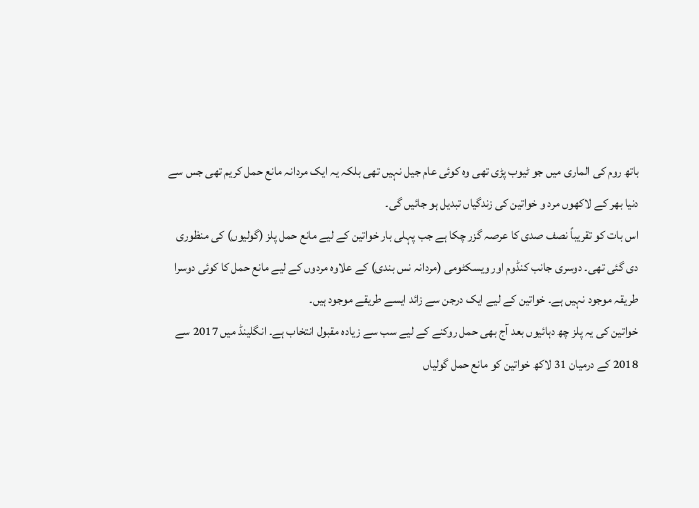باتھ روم کی الماری میں جو ٹیوب پڑی تھی وہ کوئی عام جیل نہیں تھی بلکہ یہ ایک مردانہ مانع حمل کریم تھی جس سے دنیا بھر کے لاکھوں مرد و خواتین کی زندگیاں تبدیل ہو جائیں گی۔
اس بات کو تقریباً نصف صدی کا عرصہ گزر چکا ہے جب پہلی بار خواتین کے لیے مانع حمل پلز (گولیوں) کی منظوری دی گئی تھی۔ دوسری جانب کنڈوم اور ویسکٹومی (مردانہ نس بندی) کے علاوہ مردوں کے لیے مانع حمل کا کوئی دوسرا طریقہ موجود نہیں ہے۔ خواتین کے لیے ایک درجن سے زائد ایسے طریقے موجود ہیں۔
خواتین کی یہ پلز چھ دہائیوں بعد آج بھی حمل روکنے کے لیے سب سے زیادہ مقبول انتخاب ہے۔ انگلینڈ میں 2017 سے 2018 کے درمیان 31 لاکھ خواتین کو مانع حمل گولیاں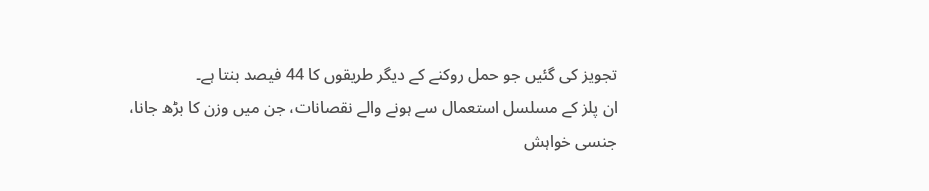تجویز کی گئیں جو حمل روکنے کے دیگر طریقوں کا 44 فیصد بنتا ہے۔
ان پلز کے مسلسل استعمال سے ہونے والے نقصانات، جن میں وزن کا بڑھ جانا، جنسی خواہش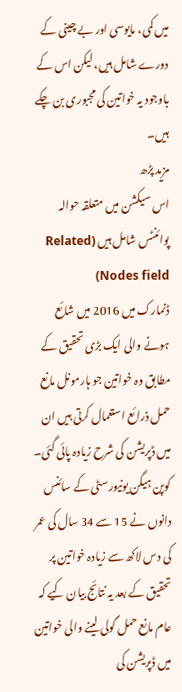میں کمی، مایوسی اور بے چینی کے دورے شامل ہیں، لیکن اس کے باوجود یہ خواتین کی مجبوری بن چکے ہیں۔
مزید پڑھ
اس سیکشن میں متعلقہ حوالہ پوائنٹس شامل ہیں (Related Nodes field)
ڈنمارک میں 2016 میں شائع ہونے والی ایک بڑی تحقیق کے مطابق وہ خواتین جو ہارمونل مانع حمل ذرائع استعمال کرتی ہیں ان میں ڈپریشن کی شرح زیادہ پائی گئی۔
کوپن ہیگن یونیورسٹی کے سائنس دانوں نے 15 سے 34 سال کی عمر کی دس لاکھ سے زیادہ خواتین پر تحقیق کے بعد یہ نتائج بیان کیے کہ عام مانع حمل گولی لینے والی خواتین میں ڈپریشن کی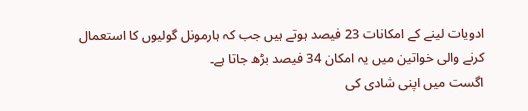ادویات لینے کے امکانات 23 فیصد ہوتے ہیں جب کہ ہارمونل گولیوں کا استعمال کرنے والی خواتین میں یہ امکان 34 فیصد بڑھ جاتا ہے۔
اگست میں اپنی شادی کی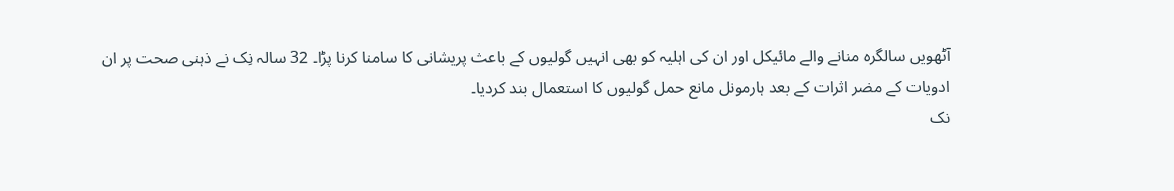آٹھویں سالگرہ منانے والے مائیکل اور ان کی اہلیہ کو بھی انہیں گولیوں کے باعث پریشانی کا سامنا کرنا پڑا۔ 32 سالہ نِک نے ذہنی صحت پر ان ادویات کے مضر اثرات کے بعد ہارمونل مانع حمل گولیوں کا استعمال بند کردیا۔
نک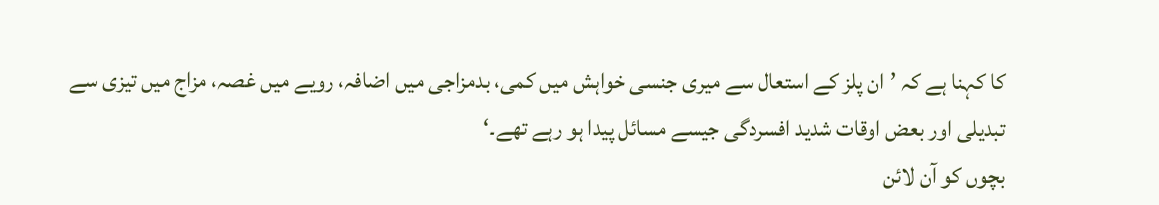کا کہنا ہے کہ ’ان پلز کے استعال سے میری جنسی خواہش میں کمی، بدمزاجی میں اضافہ، رویے میں غصہ، مزاج میں تیزی سے تبدیلی اور بعض اوقات شدید افسردگی جیسے مسائل پیدا ہو رہے تھے۔‘
بچوں کو آن لائن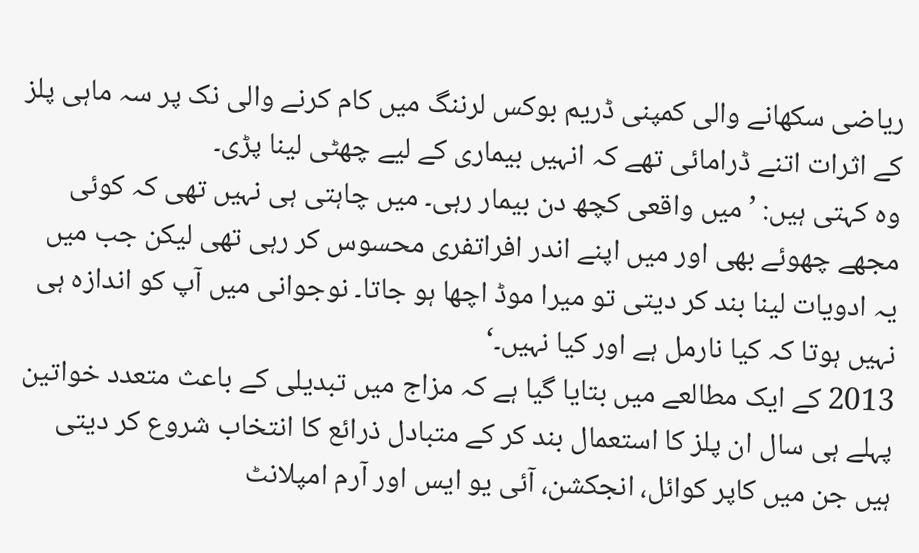ریاضی سکھانے والی کمپنی ڈریم بوکس لرننگ میں کام کرنے والی نک پر سہ ماہی پلز کے اثرات اتنے ڈرامائی تھے کہ انہیں بیماری کے لیے چھٹی لینا پڑی۔
وہ کہتی ہیں: ’میں واقعی کچھ دن بیمار رہی۔ میں چاہتی ہی نہیں تھی کہ کوئی مجھے چھوئے بھی اور میں اپنے اندر افراتفری محسوس کر رہی تھی لیکن جب میں یہ ادویات لینا بند کر دیتی تو میرا موڈ اچھا ہو جاتا۔ نوجوانی میں آپ کو اندازہ ہی نہیں ہوتا کہ کیا نارمل ہے اور کیا نہیں۔‘
2013 کے ایک مطالعے میں بتایا گیا ہے کہ مزاج میں تبدیلی کے باعث متعدد خواتین پہلے ہی سال ان پلز کا استعمال بند کر کے متبادل ذرائع کا انتخاب شروع کر دیتی ہیں جن میں کاپر کوائل، انجکشن، آئی یو ایس اور آرم امپلانٹ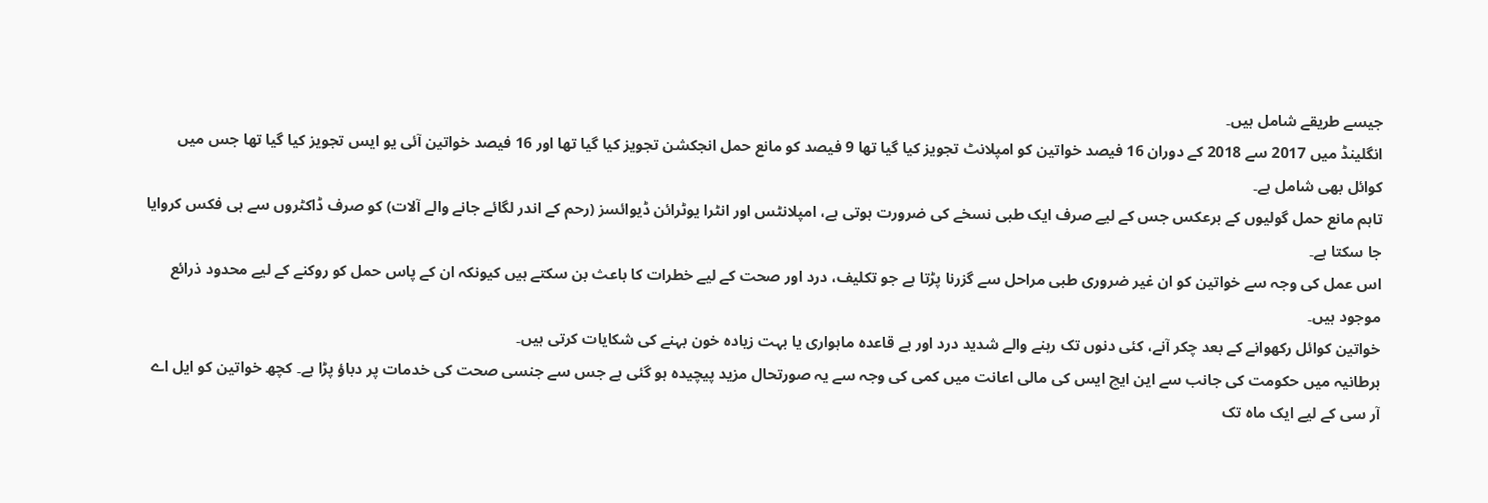جیسے طریقے شامل ہیں۔
انگلینڈ میں 2017 سے 2018 کے دوران 16 فیصد خواتین کو امپلانٹ تجویز کیا گیا تھا 9 فیصد کو مانع حمل انجکشن تجویز کیا گیا تھا اور 16 فیصد خواتین آئی یو ایس تجویز کیا گیا تھا جس میں کوائل بھی شامل ہے۔
تاہم مانع حمل گولیوں کے برعکس جس کے لیے صرف ایک طبی نسخے کی ضرورت ہوتی ہے، امپلانٹس اور انٹرا یوٹرائن ڈیوائسز (رحم کے اندر لگائے جانے والے آلات) کو صرف ڈاکٹروں سے ہی فکس کروایا جا سکتا ہے۔
اس عمل کی وجہ سے خواتین کو ان غیر ضروری طبی مراحل سے گزرنا پڑتا ہے جو تکلیف، درد اور صحت کے لیے خطرات کا باعث بن سکتے ہیں کیونکہ ان کے پاس حمل کو روکنے کے لیے محدود ذرائع موجود ہیں۔
خواتین کوائل رکھوانے کے بعد چکر آنے، کئی دنوں تک رہنے والے شدید درد اور بے قاعدہ ماہواری یا بہت زیادہ خون بہنے کی شکایات کرتی ہیں۔
برطانیہ میں حکومت کی جانب سے این ایچ ایس کی مالی اعانت میں کمی کی وجہ سے یہ صورتحال مزید پیچیدہ ہو گئی ہے جس سے جنسی صحت کی خدمات پر دباؤ پڑا ہے۔ کچھ خواتین کو ایل اے آر سی کے لیے ایک ماہ تک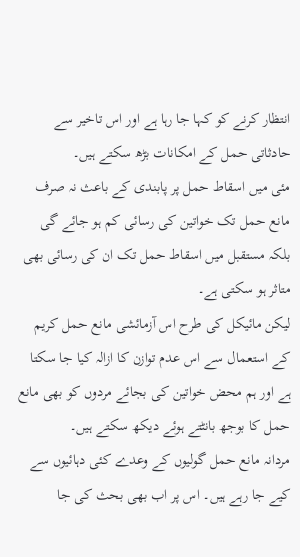انتظار کرنے کو کہا جا رہا ہے اور اس تاخیر سے حادثاتی حمل کے امکانات بڑھ سکتے ہیں۔
مئی میں اسقاط حمل پر پابندی کے باعث نہ صرف مانع حمل تک خواتین کی رسائی کم ہو جائے گی بلکہ مستقبل میں اسقاط حمل تک ان کی رسائی بھی متاثر ہو سکتی ہے۔
لیکن مائیکل کی طرح اس آزمائشی مانع حمل کریم کے استعمال سے اس عدم توازن کا ازالہ کیا جا سکتا ہے اور ہم محض خواتین کی بجائے مردوں کو بھی مانع حمل کا بوجھ بانٹتے ہوئے دیکھ سکتے ہیں۔
مردانہ مانع حمل گولیوں کے وعدے کئی دہائیوں سے کیے جا رہے ہیں۔ اس پر اب بھی بحث کی جا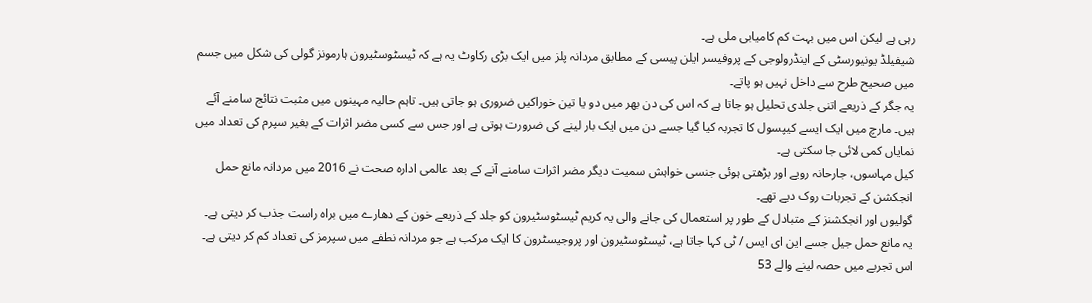رہی ہے لیکن اس میں بہت کم کامیابی ملی ہے۔
شیفیلڈ یونیورسٹی کے اینڈرولوجی کے پروفیسر ایلن پیسی کے مطابق مردانہ پلز میں ایک بڑی رکاوٹ یہ ہے کہ ٹیسٹوسٹیرون ہارمونز گولی کی شکل میں جسم میں صحیح طرح سے داخل نہیں ہو پاتے۔
یہ جگر کے ذریعے اتنی جلدی تحلیل ہو جاتا ہے کہ اس کی دن بھر میں دو یا تین خوراکیں ضروری ہو جاتی ہیں۔ تاہم حالیہ مہینوں میں مثبت نتائج سامنے آئے ہیں۔ مارچ میں ایک ایسے کیپسول کا تجربہ کیا گیا جسے دن میں ایک بار لینے کی ضرورت ہوتی ہے اور جس سے کسی مضر اثرات کے بغیر سپرم کی تعداد میں نمایاں کمی لائی جا سکتی ہے۔
کیل مہاسوں، جارحانہ رویے اور بڑھتی ہوئی جنسی خواہش سمیت دیگر مضر اثرات سامنے آنے کے بعد عالمی ادارہ صحت نے 2016 میں مردانہ مانع حمل انجکشن کے تجربات روک دیے تھے۔
گولیوں اور انجکشنز کے متبادل کے طور پر استعمال کی جانے والی یہ کریم ٹیسٹوسٹیرون کو جلد کے ذریعے خون کے دھارے میں براہ راست جذب کر دیتی ہے۔
یہ مانع حمل جیل جسے این ای ایس / ٹی کہا جاتا ہے، ٹیسٹوسٹیرون اور پروجیسٹرون کا ایک مرکب ہے جو مردانہ نطفے میں سپرمز کی تعداد کم کر دیتی ہے۔
اس تجربے میں حصہ لینے والے 53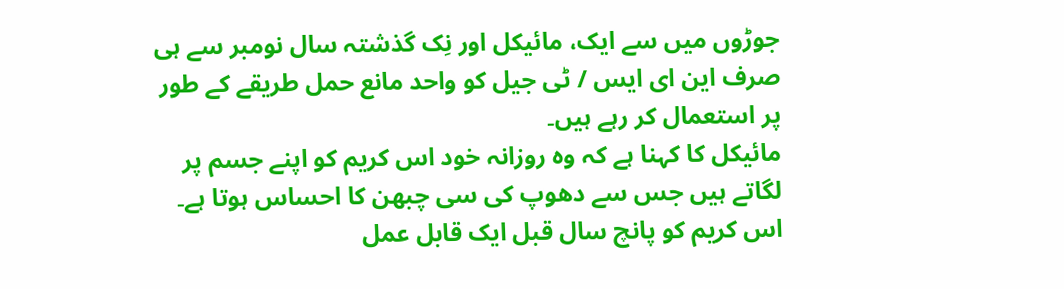جوڑوں میں سے ایک، مائیکل اور نِک گذشتہ سال نومبر سے ہی صرف این ای ایس / ٹی جیل کو واحد مانع حمل طریقے کے طور پر استعمال کر رہے ہیں۔
مائیکل کا کہنا ہے کہ وہ روزانہ خود اس کریم کو اپنے جسم پر لگاتے ہیں جس سے دھوپ کی سی چبھن کا احساس ہوتا ہے۔
اس کریم کو پانچ سال قبل ایک قابل عمل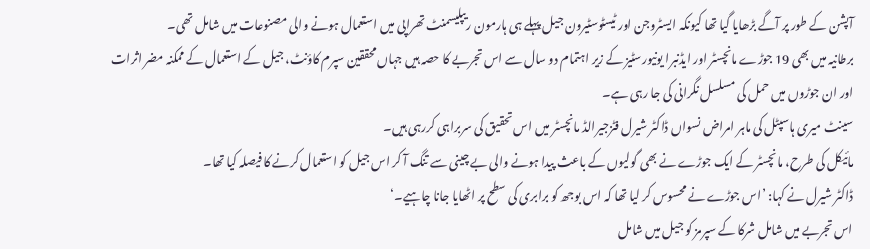آپشن کے طور پر آگے بڑھایا گیا تھا کیونکہ ایسٹروجن اور ٹیسٹوسٹیرون جیل پہلے ہی ہارمون ریپلیسمنٹ تھراپی میں استعمال ہونے والی مصنوعات میں شامل تھی۔
برطانیہ میں بھی 19 جوڑے مانچسٹر اور ایڈنبرا یونیورسٹیز کے زیر اہتمام دو سال سے اس تجربے کا حصہ ہیں جہاں محققین سپرم کاؤنٹ، جیل کے استعمال کے ممکنہ مضر اثرات اور ان جوڑوں میں حمل کی مسلسل نگرانی کی جا رہی ہے۔
سینٹ میری ہاسپٹل کی ماہر امراض نسواں ڈاکٹر شیرل فٹزجیرالڈ مانچسٹر میں اس تحقیق کی سربراہی کررہی ہیں۔
مائیکل کی طرح، مانچسٹر کے ایک جوڑے نے بھی گولیوں کے باعث پیدا ہونے والی بے چینی سے تنگ آ کر اس جیل کو استعمال کرنے کا فیصلہ کیا تھا۔
ڈاکٹر شیرل نے کہا: ’اس جوڑے نے محسوس کر لیا تھا کہ اس بوجھ کو برابری کی سطح پر اٹھایا جانا چاہیے۔‘
اس تجربے میں شامل شرکا کے سپرمز کو جیل میں شامل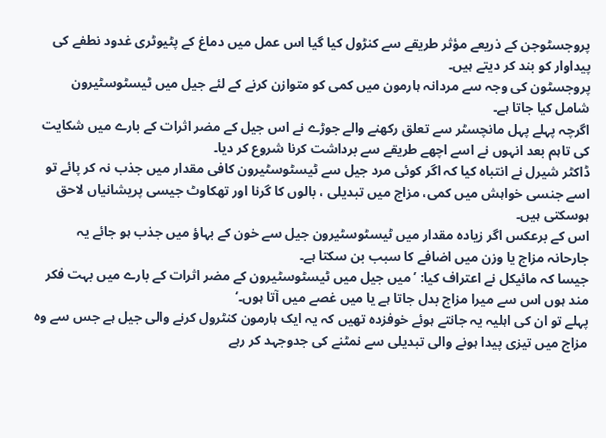پروجسٹوجن کے ذریعے مؤثر طریقے سے کنڑول کیا گیا اس عمل میں دماغ کے پٹیوٹری غدود نطفے کی پیداوار کو بند کر دیتے ہیں۔
پروجسٹون کی وجہ سے مردانہ ہارمون میں کمی کو متوازن کرنے کے لئے جیل میں ٹیسٹوسٹیرون شامل کیا جاتا ہے۔
اگرچہ پہلے پہل مانچسٹر سے تعلق رکھنے والے جوڑے نے اس جیل کے مضر اثرات کے بارے میں شکایت کی تاہم بعد انہوں نے اسے اچھے طریقے سے برداشت کرنا شروع کر دیا۔
ڈاکٹر شیرل نے انتباہ کیا کہ اگر کوئی مرد جیل سے ٹیسٹوسٹیرون کافی مقدار میں جذب نہ کر پائے تو اسے جنسی خواہش میں کمی، مزاج میں تبدیلی ، بالوں کا گرنا اور تھکاوٹ جیسی پریشانیاں لاحق ہوسکتی ہیں۔
اس کے برعکس اگر زیادہ مقدار میں ٹیسٹوسٹیرون جیل سے خون کے بہاؤ میں جذب ہو جائے یہ جارحانہ مزاج یا وزن میں اضافے کا سبب بن سکتا ہے۔
جیسا کہ مائیکل نے اعتراف کیا: ’میں جیل میں ٹیسٹوسٹیرون کے مضر اثرات کے بارے میں بہت فکر مند ہوں اس سے میرا مزاج بدل جاتا ہے یا میں غصے میں آتا ہوں۔‘
پہلے تو ان کی اہلیہ یہ جانتے ہوئے خوفزدہ تھیں کہ یہ ایک ہارمون کنٹرول کرنے والی جیل ہے جس سے وہ مزاج میں تیزی پیدا ہونے والی تبدیلی سے نمٹنے کی جدوجہد کر رہے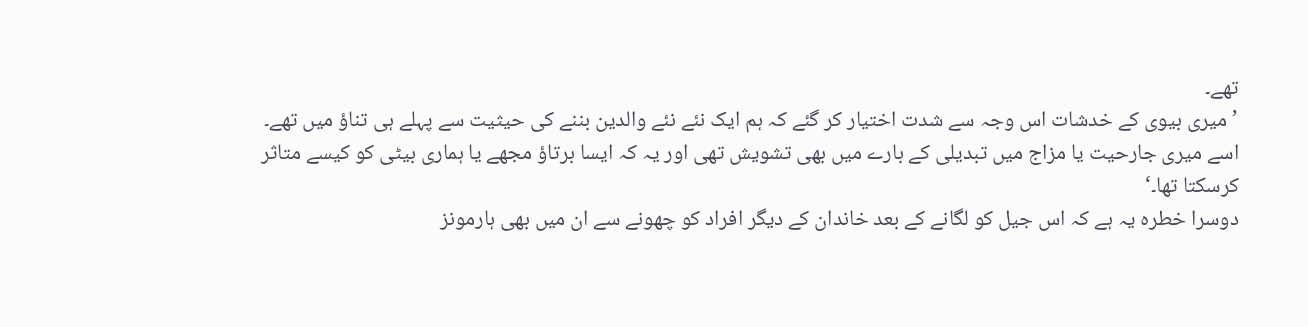تھے۔
’میری بیوی کے خدشات اس وجہ سے شدت اختیار کر گئے کہ ہم ایک نئے نئے والدین بننے کی حیثیت سے پہلے ہی تناؤ میں تھے۔ اسے میری جارحیت یا مزاج میں تبدیلی کے بارے میں بھی تشویش تھی اور یہ کہ ایسا برتاؤ مجھے یا ہماری بیٹی کو کیسے متاثر کرسکتا تھا۔‘
دوسرا خطرہ یہ ہے کہ اس جیل کو لگانے کے بعد خاندان کے دیگر افراد کو چھونے سے ان میں بھی ہارمونز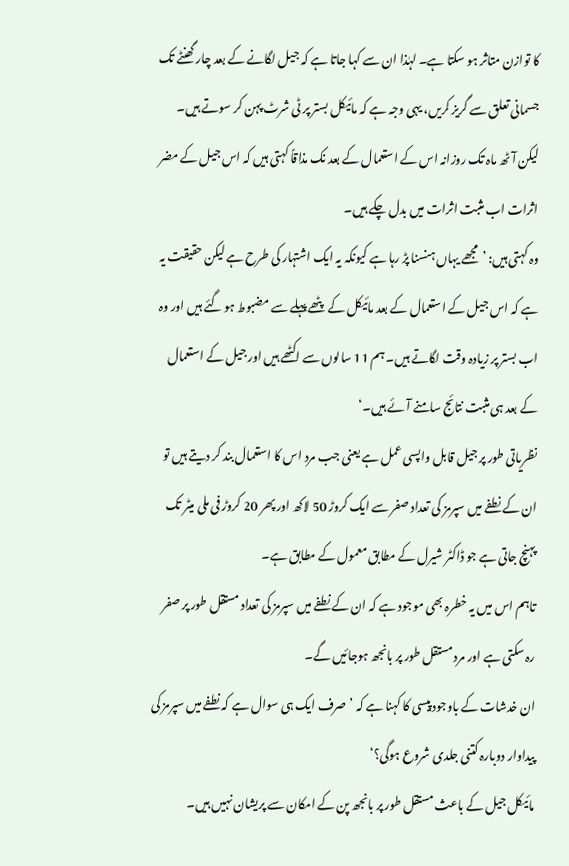کا توازن متاثر ہو سکتا ہے۔ لہٰذا ان سے کہا جاتا ہے کہ جیل لگانے کے بعد چار گھنٹے تک جسمانی تعلق سے گریز کریں، یہی وجہ ہے کہ مائیکل بستر پر ٹی شرٹ پہن کر سوتے ہیں۔
لیکن آٹھ ماہ تک روزانہ اس کے استعمال کے بعد نک مذاقاً کہتی ہیں کہ اس جیل کے مضر اثرات اب مثبت اثرات میں بدل چکے ہیں۔
وہ کہتی ہیں: ’مجھے یہاں ہنسنا پڑ رہا ہے کیونکہ یہ ایک اشتہار کی طرح ہے لیکن حقیقت یہ ہے کہ اس جیل کے استعمال کے بعد مائیکل کے پٹھے پہلے سے مضبوط ہو گئے ہیں اور وہ اب بستر پر زیادہ وقت لگاتے ہیں۔ ہم 11 سالوں سے اکٹھے ہیں اور جیل کے استعمال کے بعد ہی مثبت نتائج سامنے آئے ہیں۔‘
نظریاتی طور پر جیل قابل واپسی عمل ہے یعنی جب مرد اس کا استعمال بند کر دیتے ہیں تو ان کے نطفے میں سپرمز کی تعداد صفر سے ایک کروڑ 50 لاکھ اور پھر 20 کروڑ فی ملی میٹر تک پہنچ جاتی ہے جو ڈاکٹر شیرل کے مطابق معمول کے مطابق ہے۔
تاہم اس میں یہ خطرہ بھی موجود ہے کہ ان کے نطفے میں سپرمز کی تعداد مستقل طور پر صفر رہ سکتی ہے اور مرد مستقل طور پر بانجھ ہوجائیں گے۔
ان خدشات کے باوجود پیسی کا کہنا ہے کہ ’صرف ایک ہی سوال ہے کہ نطفے میں سپرمز کی پیداوار دوبارہ کتنی جلدی شروع ہوگی؟‘
مائیکل جیل کے باعث مستقل طور پر بانجھ پن کے امکان سے پریشان نہیں ہیں۔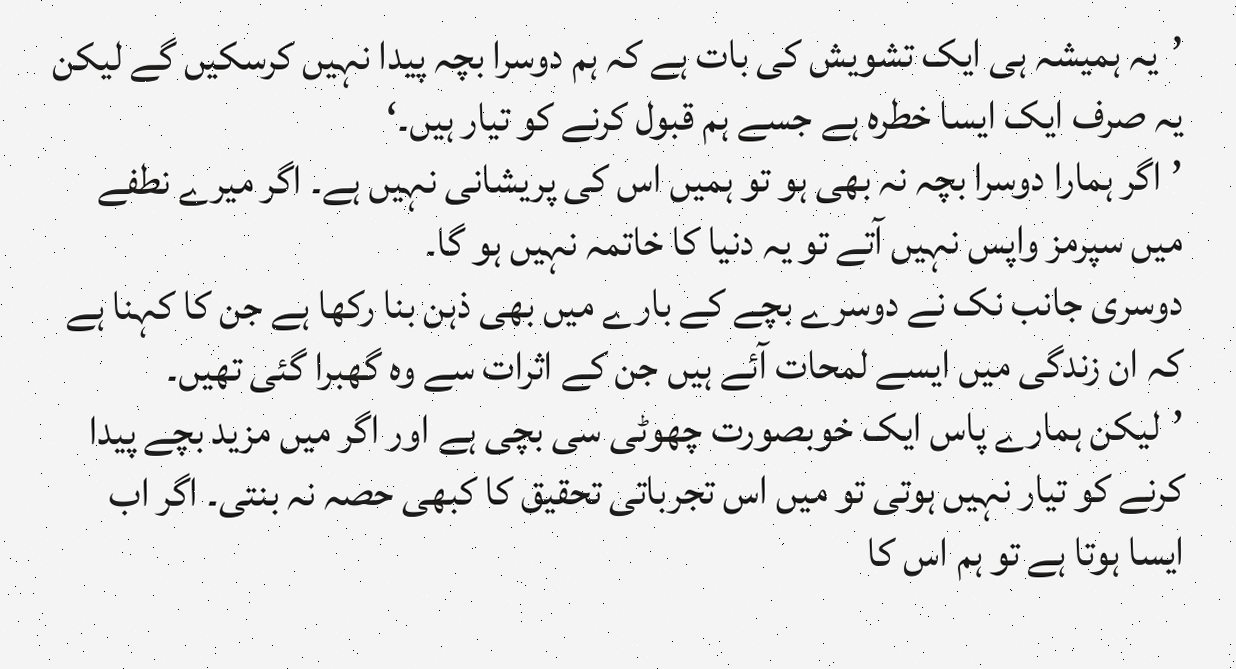’یہ ہمیشہ ہی ایک تشویش کی بات ہے کہ ہم دوسرا بچہ پیدا نہیں کرسکیں گے لیکن یہ صرف ایک ایسا خطرہ ہے جسے ہم قبول کرنے کو تیار ہیں۔‘
’اگر ہمارا دوسرا بچہ نہ بھی ہو تو ہمیں اس کی پریشانی نہیں ہے۔ اگر میرے نطفے میں سپرمز واپس نہیں آتے تو یہ دنیا کا خاتمہ نہیں ہو گا۔
دوسری جانب نک نے دوسرے بچے کے بارے میں بھی ذہن بنا رکھا ہے جن کا کہنا ہے کہ ان زندگی میں ایسے لمحات آئے ہیں جن کے اثرات سے وہ گھبرا گئی تھیں۔
’لیکن ہمارے پاس ایک خوبصورت چھوٹی سی بچی ہے اور اگر میں مزید بچے پیدا کرنے کو تیار نہیں ہوتی تو میں اس تجرباتی تحقیق کا کبھی حصہ نہ بنتی۔ اگر اب ایسا ہوتا ہے تو ہم اس کا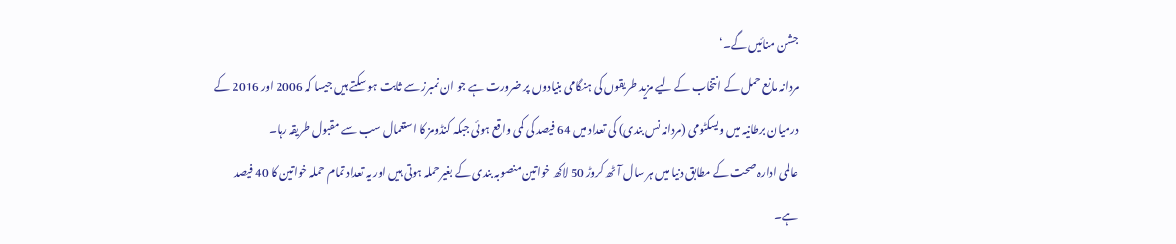جشن منائیں گے۔‘
مردانہ مانع حمل کے انتخاب کے لیے مزید طریقوں کی ہنگامی بنیادوں پر ضرورت ہے جو ان نمبرز سے ثابت ہو سکتے ہیں جیسا کہ 2006 اور 2016 کے درمیان برطانیہ میں ویسکٹومی (مردانہ نس بندی) کی تعداد میں 64 فیصد کی کمی واقع ہوئی جبکہ کنڈومز کا استعمال سب سے مقبول طریقہ رہا۔
عالمی ادارہ صحت کے مطابق دنیا میں ہر سال آٹھ کروڑ 50 لاکھ خواتین منصوبہ بندی کے بغیرحملہ ہوتی ہیں اور یہ تعداد تمام حملہ خواتین کا 40 فیصد ہے۔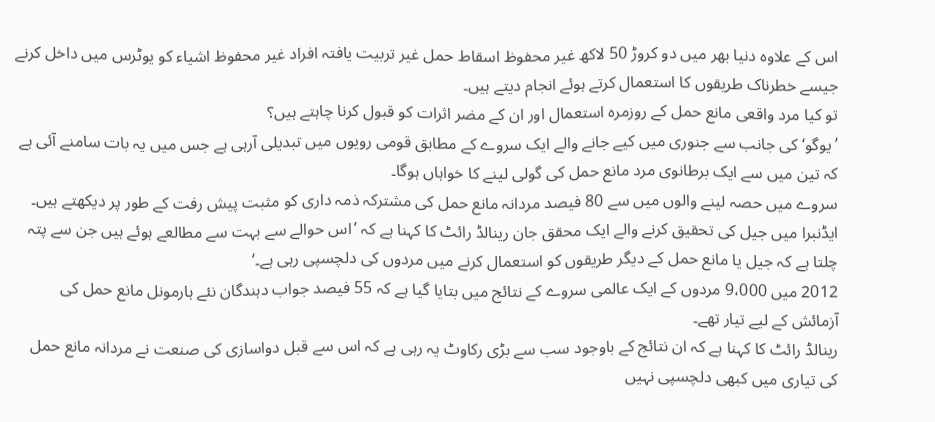اس کے علاوہ دنیا بھر میں دو کروڑ 50 لاکھ غیر محفوظ اسقاط حمل غیر تربیت یافتہ افراد غیر محفوظ اشیاء کو یوٹرس میں داخل کرنے جیسے خطرناک طریقوں کا استعمال کرتے ہوئے انجام دیتے ہیں۔
تو کیا مرد واقعی مانع حمل کے روزمرہ استعمال اور ان کے مضر اثرات کو قبول کرنا چاہتے ہیں؟
’یوگو‘ کی جانب سے جنوری میں کیے جانے والے ایک سروے کے مطابق قومی رویوں میں تبدیلی آرہی ہے جس میں یہ بات سامنے آئی ہے کہ تین میں سے ایک برطانوی مرد مانع حمل کی گولی لینے کا خواہاں ہوگا۔
سروے میں حصہ لینے والوں میں سے 80 فیصد مردانہ مانع حمل کی مشترکہ ذمہ داری کو مثبت پیش رفت کے طور پر دیکھتے ہیں۔
ایڈنبرا میں جیل کی تحقیق کرنے والے ایک محقق جان رینالڈ رائٹ کا کہنا ہے کہ ’اس حوالے سے بہت سے مطالعے ہوئے ہیں جن سے پتہ چلتا ہے کہ جیل یا مانع حمل کے دیگر طریقوں کو استعمال کرنے میں مردوں کی دلچسپی رہی ہے۔‘
2012 میں 9،000 مردوں کے ایک عالمی سروے کے نتائج میں بتایا گیا ہے کہ 55 فیصد جواب دہندگان نئے ہارمونل مانع حمل کی آزمائش کے لیے تیار تھے۔
رینالڈ رائٹ کا کہنا ہے کہ ان نتائج کے باوجود سب سے بڑی رکاوٹ یہ رہی ہے کہ اس سے قبل دواسازی کی صنعت نے مردانہ مانع حمل کی تیاری میں کبھی دلچسپی نہیں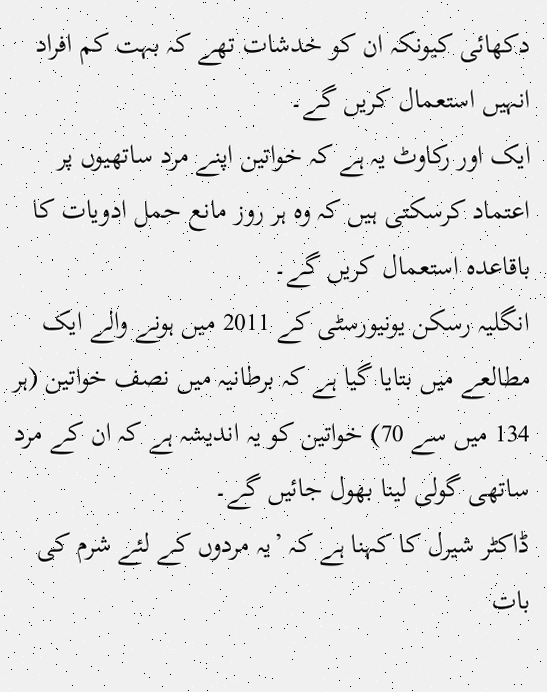دکھائی کیونکہ ان کو خدشات تھے کہ بہت کم افراد انہیں استعمال کریں گے۔
ایک اور رکاوٹ یہ ہے کہ خواتین اپنے مرد ساتھیوں پر اعتماد کرسکتی ہیں کہ وہ ہر روز مانع حمل ادویات کا باقاعدہ استعمال کریں گے۔
انگلیہ رسکن یونیورسٹی کے 2011 میں ہونے والے ایک مطالعے میں بتایا گیا ہے کہ برطانیہ میں نصف خواتین (ہر 134 میں سے 70) خواتین کو یہ اندیشہ ہے کہ ان کے مرد ساتھی گولی لینا بھول جائیں گے۔
ڈاکٹر شیرل کا کہنا ہے کہ ’یہ مردوں کے لئے شرم کی بات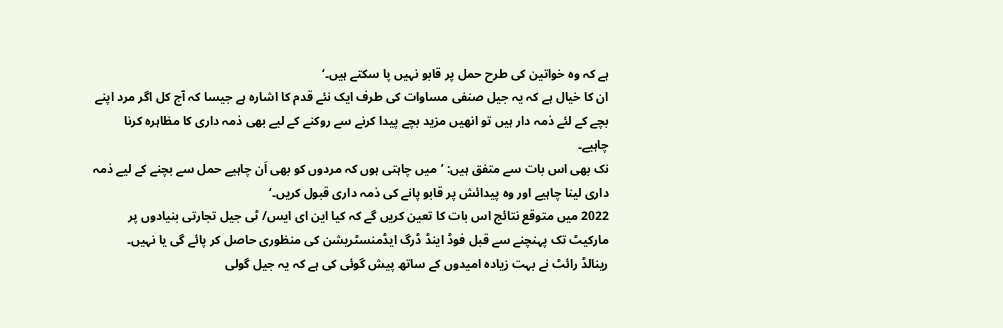ہے کہ وہ خواتین کی طرح حمل پر قابو نہیں پا سکتے ہیں۔‘
ان کا خیال ہے کہ یہ جیل صنفی مساوات کی طرف ایک نئے قدم کا اشارہ ہے جیسا کہ آج کل اگر مرد اپنے بچے کے لئے ذمہ دار ہیں تو انھیں مزید بچے پیدا کرنے سے روکنے کے لیے بھی ذمہ داری کا مظاہرہ کرنا چاہیے۔
نک بھی اس بات سے متفق ہیں: ’میں چاہتی ہوں کہ مردوں کو بھی اَن چاہیے حمل سے بچنے کے لیے ذمہ داری لینا چاہیے اور وہ پیدائش پر قابو پانے کی ذمہ داری قبول کریں۔‘
2022 میں متوقع نتائج اس بات کا تعین کریں گے کہ کیا این ای ایس/ ٹی جیل تجارتی بنیادوں پر مارکیٹ تک پہنچنے سے قبل فوڈ اینڈ ڈرگ ایڈمنسٹریشن کی منظوری حاصل کر پائے گی یا نہیں۔
رینالڈ رائٹ نے بہت زیادہ امیدوں کے ساتھ پیش گوئی کی ہے کہ یہ جیل گولی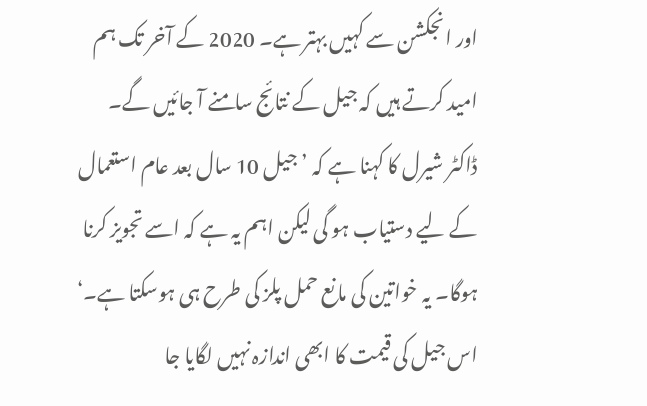اور انجکشن سے کہیں بہتر ہے۔ 2020 کے آخر تک ہم امید کرتے ہیں کہ جیل کے نتائج سامنے آ جائیں گے۔
ڈاکٹر شیرل کا کہنا ہے کہ ’جیل 10 سال بعد عام استعمال کے لیے دستیاب ہو گی لیکن اہم یہ ہے کہ اسے تجویز کرنا ہوگا۔ یہ خواتین کی مانع حمل پلز کی طرح ہی ہوسکتا ہے۔‘
اس جیل کی قیمت کا ابھی اندازہ نہیں لگایا جا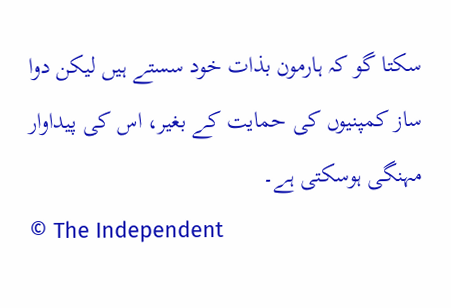سکتا گو کہ ہارمون بذات خود سستے ہیں لیکن دوا ساز کمپنیوں کی حمایت کے بغیر، اس کی پیداوار مہنگی ہوسکتی ہے۔
© The Independent